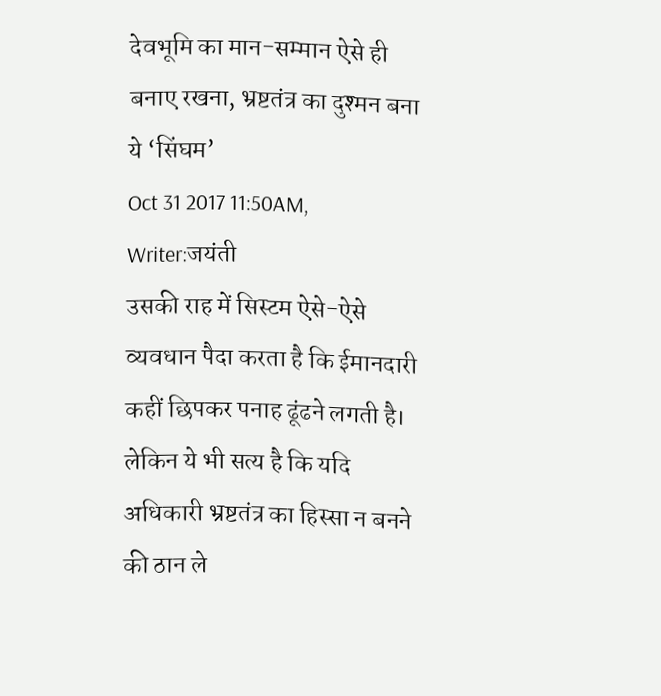देवभूमि का मान-सम्मान ऐसे ही बनाए रखना, भ्रष्टतंत्र का दुश्मन बना ये ‘सिंघम’
Oct 31 2017 11:50AM, Writer:जयंती
उसकी राह में सिस्टम ऐसे-ऐसे व्यवधान पैदा करता है कि ईमानदारी कहीं छिपकर पनाह ढूंढने लगती है। लेकिन ये भी सत्य है कि यदि अधिकारी भ्रष्टतंत्र का हिस्सा न बनने की ठान ले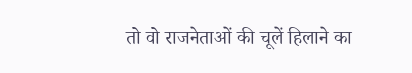तो वो राजनेताओं की चूलें हिलाने का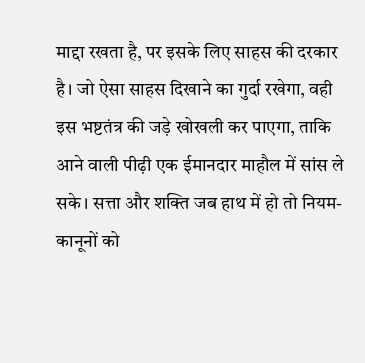माद्दा रखता है, पर इसके लिए साहस की दरकार है। जो ऐसा साहस दिखाने का गुर्दा रखेगा, वही इस भष्टतंत्र की जड़े खोखली कर पाएगा, ताकि आने वाली पीढ़ी एक ईमानदार माहौल में सांस ले सके। सत्ता और शक्ति जब हाथ में हो तो नियम-कानूनों को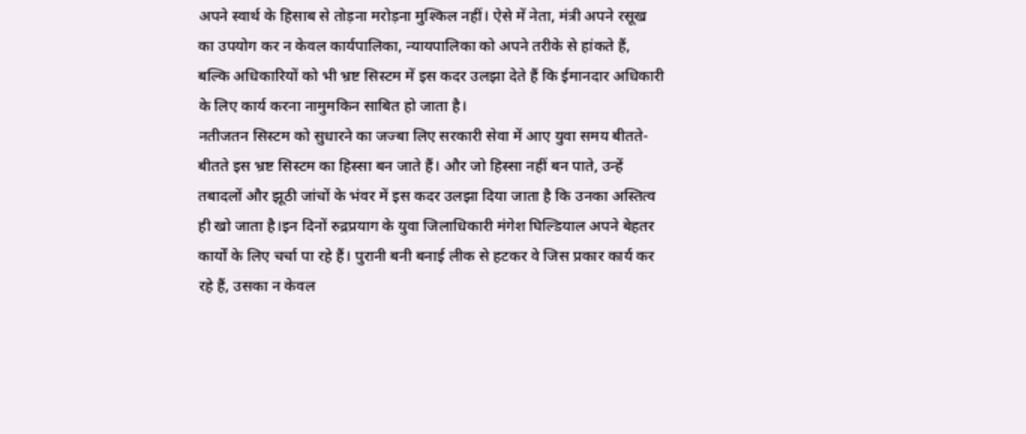अपने स्वार्थ के हिसाब से तोड़ना मरोड़ना मुश्किल नहीं। ऐसे में नेता, मंत्री अपने रसूख का उपयोग कर न केवल कार्यपालिका, न्यायपालिका को अपने तरीके से हांकते हैं, बल्कि अधिकारियों को भी भ्रष्ट सिस्टम में इस कदर उलझा देते हैं कि ईमानदार अधिकारी के लिए कार्य करना नामुमकिन साबित हो जाता है।
नतीजतन सिस्टम को सुधारने का जज्बा लिए सरकारी सेवा में आए युवा समय बीतते-बीतते इस भ्रष्ट सिस्टम का हिस्सा बन जाते हैं। और जो हिस्सा नहीं बन पाते, उन्हें तबादलों और झूठी जांचों के भंवर में इस कदर उलझा दिया जाता है कि उनका अस्तित्व ही खो जाता है।इन दिनों रुद्रप्रयाग के युवा जिलाधिकारी मंगेश घिल्डियाल अपने बेहतर कार्यों के लिए चर्चा पा रहे हैं। पुरानी बनी बनाई लीक से हटकर वे जिस प्रकार कार्य कर रहे हैं, उसका न केवल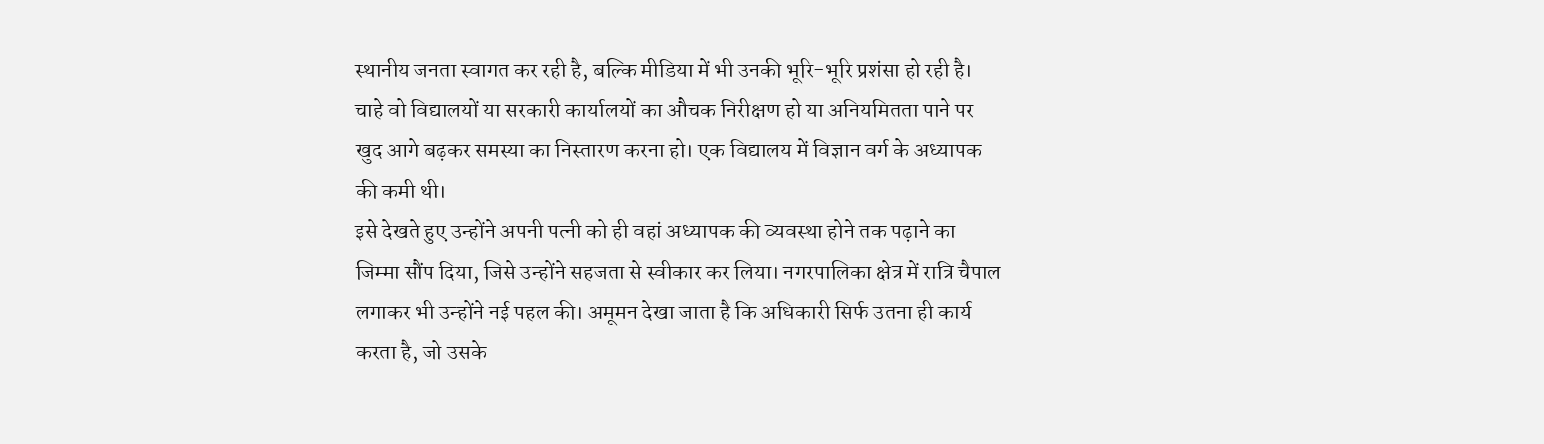स्थानीय जनता स्वागत कर रही है, बल्कि मीडिया में भी उनकी भूरि-भूरि प्रशंसा हो रही है। चाहे वो विद्यालयों या सरकारी कार्यालयों का औचक निरीक्षण हो या अनियमितता पाने पर खुद आगे बढ़कर समस्या का निस्तारण करना हो। एक विद्यालय में विज्ञान वर्ग के अध्यापक की कमी थी।
इसे देखते हुए उन्होंने अपनी पत्नी को ही वहां अध्यापक की व्यवस्था होने तक पढ़ाने का जिम्मा सौंप दिया, जिसे उन्होंने सहजता से स्वीकार कर लिया। नगरपालिका क्षेत्र में रात्रि चैपाल लगाकर भी उन्होंने नई पहल की। अमूमन देखा जाता है कि अधिकारी सिर्फ उतना ही कार्य करता है, जो उसके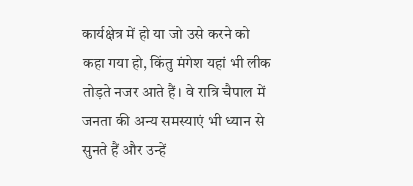कार्यक्षेत्र में हो या जो उसे करने को कहा गया हो, किंतु मंगेश यहां भी लीक तोड़ते नजर आते हैं। वे रात्रि चैपाल में जनता की अन्य समस्याएं भी ध्यान से सुनते हैं और उन्हें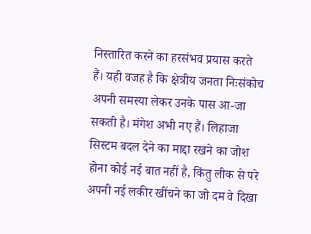निस्तारित करने का हरसंभव प्रयास करते हैं। यही वजह है कि क्षेत्रीय जनता निःसंकोच अपनी समस्या लेकर उनके पास आ-जा सकती है। मंगेश अभी नए हैं। लिहाजा सिस्टम बदल देने का माद्दा रखने का जोश होना कोई नई बात नहीं है, किंतु लीक से परे अपनी नई लकीर खींचने का जो दम वे दिखा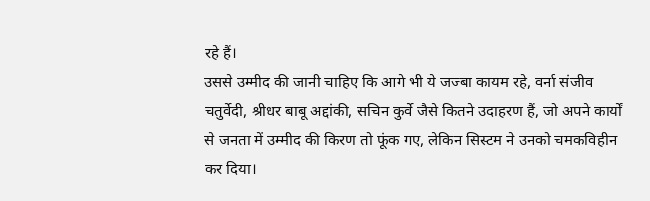रहे हैं।
उससे उम्मीद की जानी चाहिए कि आगे भी ये जज्बा कायम रहे, वर्ना संजीव चतुर्वेदी, श्रीधर बाबू अद्दांकी, सचिन कुर्वे जैसे कितने उदाहरण हैं, जो अपने कार्यों से जनता में उम्मीद की किरण तो फूंक गए, लेकिन सिस्टम ने उनको चमकविहीन कर दिया।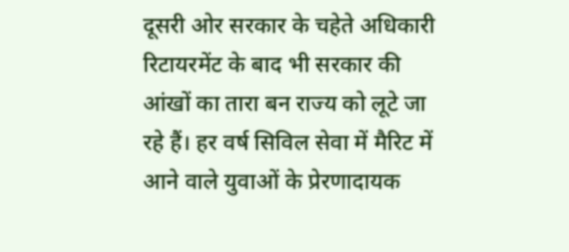दूसरी ओर सरकार के चहेते अधिकारी रिटायरमेंट के बाद भी सरकार की आंखों का तारा बन राज्य को लूटे जा रहे हैं। हर वर्ष सिविल सेवा में मैरिट में आने वाले युवाओं के प्रेरणादायक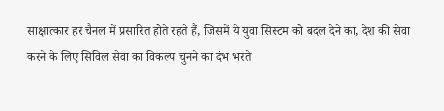साक्षात्कार हर चैनल में प्रसारित होते रहते हैं, जिसमें ये युवा सिस्टम को बदल देने का, देश की सेवा करने के लिए सिविल सेवा का विकल्प चुनने का दंभ भरते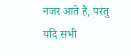नजर आते हैं, परंतु यदि सभी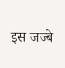इस जज्बे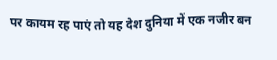पर कायम रह पाएं तो यह देश दुनिया में एक नजीर बन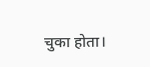चुका होता।